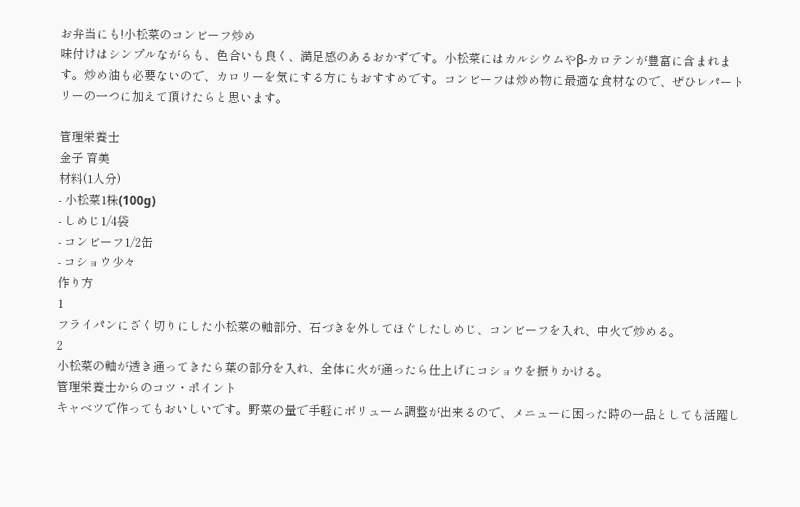お弁当にも!小松菜のコンビーフ炒め
味付けはシンプルながらも、色合いも良く、満足感のあるおかずです。小松菜にはカルシウムやβ-カロテンが豊富に含まれます。炒め油も必要ないので、カロリーを気にする方にもおすすめです。コンビーフは炒め物に最適な食材なので、ぜひレパートリーの一つに加えて頂けたらと思います。

管理栄養士
金子 育美
材料(1人分)
- 小松菜1株(100g)
- しめじ1/4袋
- コンビーフ1/2缶
- コショウ少々
作り方
1
フライパンにざく切りにした小松菜の軸部分、石づきを外してほぐしたしめじ、コンビーフを入れ、中火で炒める。
2
小松菜の軸が透き通ってきたら葉の部分を入れ、全体に火が通ったら仕上げにコショウを振りかける。
管理栄養士からのコツ・ポイント
キャベツで作ってもおいしいです。野菜の量で手軽にボリューム調整が出来るので、メニューに困った時の一品としても活躍し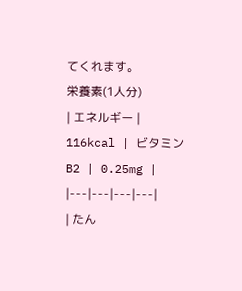てくれます。
栄養素(1人分)
| エネルギー | 116kcal | ビタミンB2 | 0.25mg |
|---|---|---|---|
| たん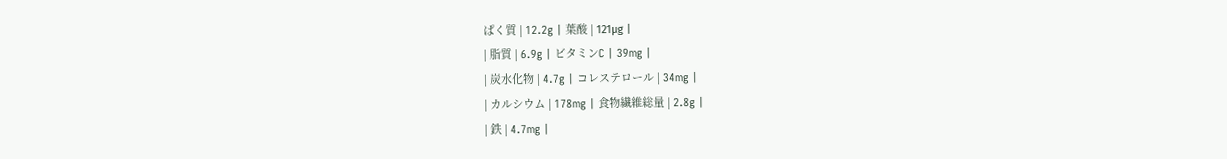ぱく質 | 12.2g | 葉酸 | 121μg |
| 脂質 | 6.9g | ビタミンC | 39mg |
| 炭水化物 | 4.7g | コレステロール | 34mg |
| カルシウム | 178mg | 食物繊維総量 | 2.8g |
| 鉄 | 4.7mg |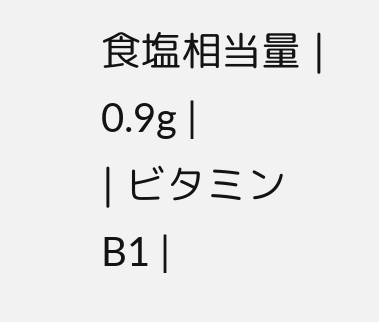食塩相当量 | 0.9g |
| ビタミンB1 |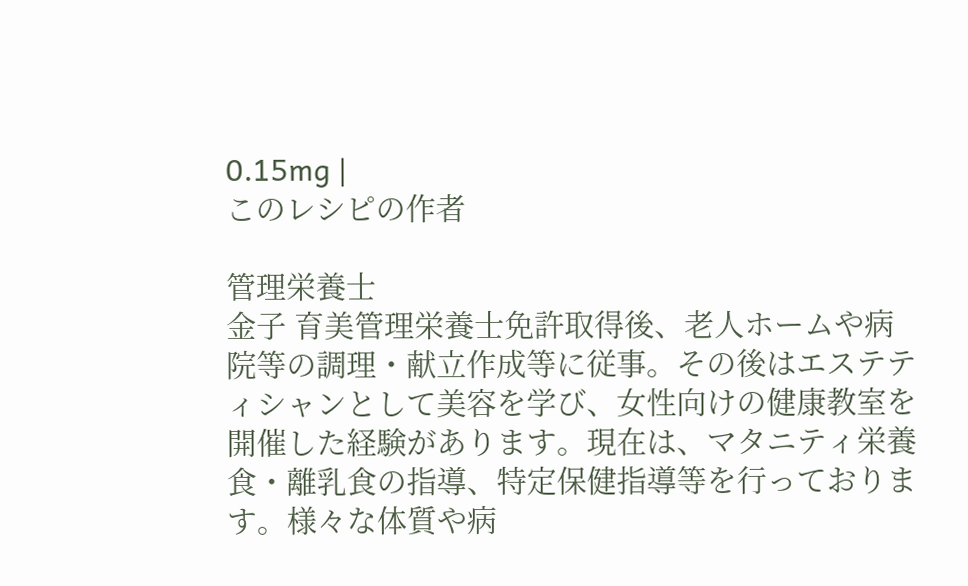0.15mg |
このレシピの作者

管理栄養士
金子 育美管理栄養士免許取得後、老人ホームや病院等の調理・献立作成等に従事。その後はエステティシャンとして美容を学び、女性向けの健康教室を開催した経験があります。現在は、マタニティ栄養食・離乳食の指導、特定保健指導等を行っております。様々な体質や病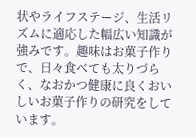状やライフステージ、生活リズムに適応した幅広い知識が強みです。趣味はお菓子作りで、日々食べても太りづらく、なおかつ健康に良くおいしいお菓子作りの研究をしています。